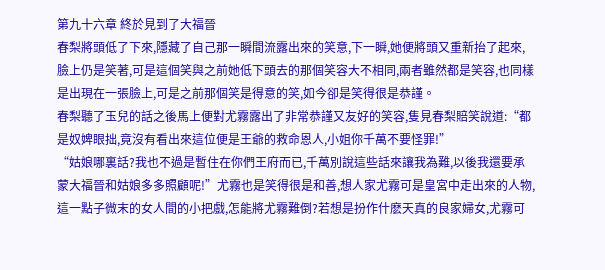第九十六章 終於見到了大福晉
春梨將頭低了下來,隱藏了自己那一瞬間流露出來的笑意,下一瞬,她便將頭又重新抬了起來,臉上仍是笑著,可是這個笑與之前她低下頭去的那個笑容大不相同,兩者雖然都是笑容,也同樣是出現在一張臉上,可是之前那個笑是得意的笑,如今卻是笑得很是恭謹。
春梨聽了玉兒的話之後馬上便對尤霧露出了非常恭謹又友好的笑容,隻見春梨賠笑說道:“都是奴婢眼拙,竟沒有看出來這位便是王爺的救命恩人,小姐你千萬不要怪罪!”
“姑娘哪裏話?我也不過是暫住在你們王府而已,千萬別說這些話來讓我為難,以後我還要承蒙大福晉和姑娘多多照顧呢!”尤霧也是笑得很是和善,想人家尤霧可是皇宮中走出來的人物,這一點子微末的女人間的小把戲,怎能將尤霧難倒?若想是扮作什麽天真的良家婦女,尤霧可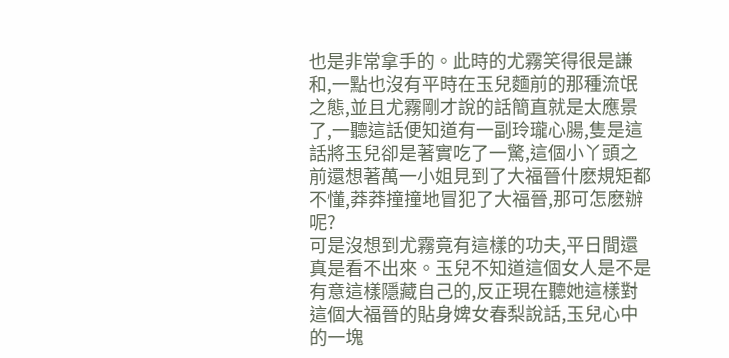也是非常拿手的。此時的尤霧笑得很是謙和,一點也沒有平時在玉兒麵前的那種流氓之態,並且尤霧剛才說的話簡直就是太應景了,一聽這話便知道有一副玲瓏心腸,隻是這話將玉兒卻是著實吃了一驚,這個小丫頭之前還想著萬一小姐見到了大福晉什麽規矩都不懂,莽莽撞撞地冒犯了大福晉,那可怎麽辦呢?
可是沒想到尤霧竟有這樣的功夫,平日間還真是看不出來。玉兒不知道這個女人是不是有意這樣隱藏自己的,反正現在聽她這樣對這個大福晉的貼身婢女春梨說話,玉兒心中的一塊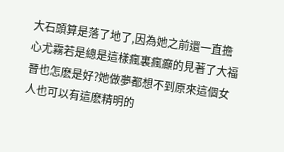大石頭算是落了地了,因為她之前還一直擔心尤霧若是總是這樣瘋裏瘋癲的見著了大福晉也怎麽是好?她做夢都想不到原來這個女人也可以有這麽精明的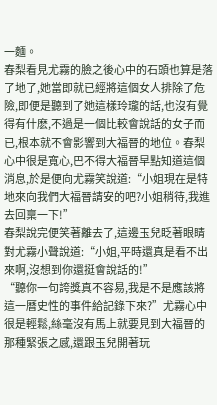一麵。
春梨看見尤霧的臉之後心中的石頭也算是落了地了,她當即就已經將這個女人排除了危險,即便是聽到了她這樣玲瓏的話,也沒有覺得有什麽,不過是一個比較會說話的女子而已,根本就不會影響到大福晉的地位。春梨心中很是寬心,巴不得大福晉早點知道這個消息,於是便向尤霧笑說道:“小姐現在是特地來向我們大福晉請安的吧?小姐稍待,我進去回稟一下!”
春梨說完便笑著離去了,這邊玉兒眨著眼睛對尤霧小聲說道:“小姐,平時還真是看不出來啊,沒想到你還挺會說話的!”
“聽你一句誇獎真不容易,我是不是應該將這一曆史性的事件給記錄下來?”尤霧心中很是輕鬆,絲毫沒有馬上就要見到大福晉的那種緊張之感,還跟玉兒開著玩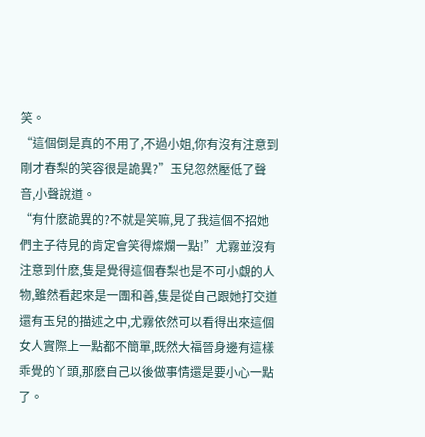笑。
“這個倒是真的不用了,不過小姐,你有沒有注意到剛才春梨的笑容很是詭異?”玉兒忽然壓低了聲音,小聲說道。
“有什麽詭異的?不就是笑嘛,見了我這個不招她們主子待見的肯定會笑得燦爛一點!”尤霧並沒有注意到什麽,隻是覺得這個春梨也是不可小覷的人物,雖然看起來是一團和善,隻是從自己跟她打交道還有玉兒的描述之中,尤霧依然可以看得出來這個女人實際上一點都不簡單,既然大福晉身邊有這樣乖覺的丫頭,那麽自己以後做事情還是要小心一點了。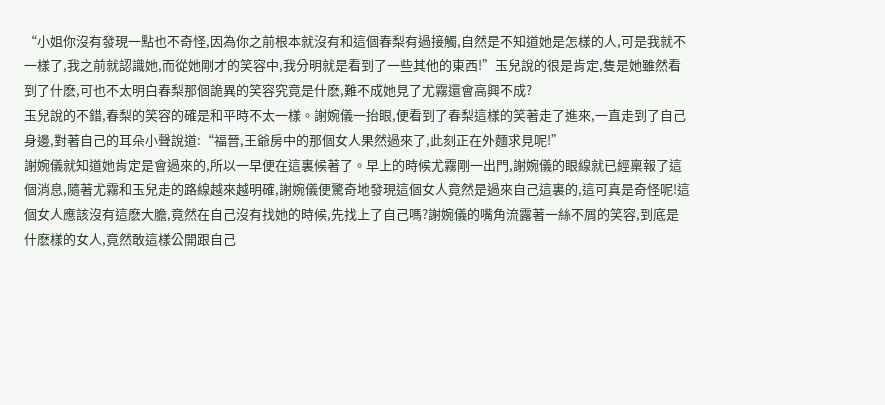“小姐你沒有發現一點也不奇怪,因為你之前根本就沒有和這個春梨有過接觸,自然是不知道她是怎樣的人,可是我就不一樣了,我之前就認識她,而從她剛才的笑容中,我分明就是看到了一些其他的東西!”玉兒說的很是肯定,隻是她雖然看到了什麽,可也不太明白春梨那個詭異的笑容究竟是什麽,難不成她見了尤霧還會高興不成?
玉兒說的不錯,春梨的笑容的確是和平時不太一樣。謝婉儀一抬眼,便看到了春梨這樣的笑著走了進來,一直走到了自己身邊,對著自己的耳朵小聲說道:“福晉,王爺房中的那個女人果然過來了,此刻正在外麵求見呢!”
謝婉儀就知道她肯定是會過來的,所以一早便在這裏候著了。早上的時候尤霧剛一出門,謝婉儀的眼線就已經稟報了這個消息,隨著尤霧和玉兒走的路線越來越明確,謝婉儀便驚奇地發現這個女人竟然是過來自己這裏的,這可真是奇怪呢!這個女人應該沒有這麽大膽,竟然在自己沒有找她的時候,先找上了自己嗎?謝婉儀的嘴角流露著一絲不屑的笑容,到底是什麽樣的女人,竟然敢這樣公開跟自己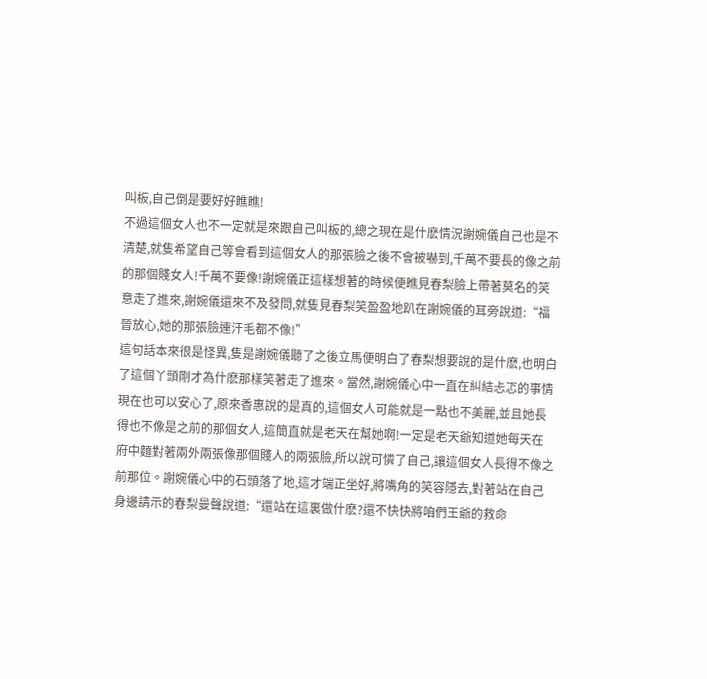叫板,自己倒是要好好瞧瞧!
不過這個女人也不一定就是來跟自己叫板的,總之現在是什麽情況謝婉儀自己也是不清楚,就隻希望自己等會看到這個女人的那張臉之後不會被嚇到,千萬不要長的像之前的那個賤女人!千萬不要像!謝婉儀正這樣想著的時候便瞧見春梨臉上帶著莫名的笑意走了進來,謝婉儀還來不及發問,就隻見春梨笑盈盈地趴在謝婉儀的耳旁說道:“福晉放心,她的那張臉連汗毛都不像!”
這句話本來很是怪異,隻是謝婉儀聽了之後立馬便明白了春梨想要說的是什麽,也明白了這個丫頭剛才為什麽那樣笑著走了進來。當然,謝婉儀心中一直在糾結忐忑的事情現在也可以安心了,原來香惠說的是真的,這個女人可能就是一點也不美麗,並且她長得也不像是之前的那個女人,這簡直就是老天在幫她啊!一定是老天爺知道她每天在府中麵對著兩外兩張像那個賤人的兩張臉,所以說可憐了自己,讓這個女人長得不像之前那位。謝婉儀心中的石頭落了地,這才端正坐好,將嘴角的笑容隱去,對著站在自己身邊請示的春梨曼聲說道:“還站在這裏做什麽?還不快快將咱們王爺的救命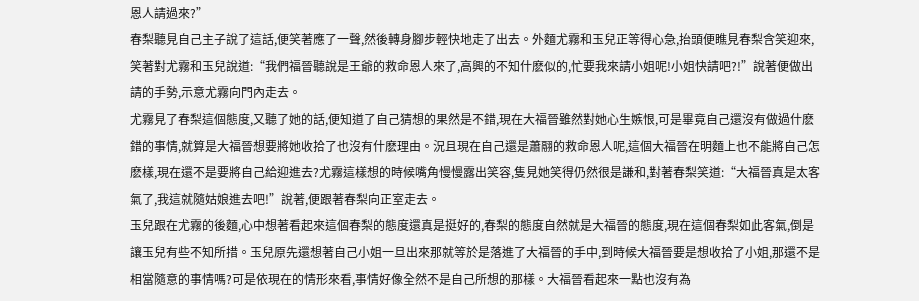恩人請過來?”
春梨聽見自己主子說了這話,便笑著應了一聲,然後轉身腳步輕快地走了出去。外麵尤霧和玉兒正等得心急,抬頭便瞧見春梨含笑迎來,笑著對尤霧和玉兒說道:“我們福晉聽說是王爺的救命恩人來了,高興的不知什麽似的,忙要我來請小姐呢!小姐快請吧?!”說著便做出請的手勢,示意尤霧向門內走去。
尤霧見了春梨這個態度,又聽了她的話,便知道了自己猜想的果然是不錯,現在大福晉雖然對她心生嫉恨,可是畢竟自己還沒有做過什麽錯的事情,就算是大福晉想要將她收拾了也沒有什麽理由。況且現在自己還是蕭翮的救命恩人呢,這個大福晉在明麵上也不能將自己怎麽樣,現在還不是要將自己給迎進去?尤霧這樣想的時候嘴角慢慢露出笑容,隻見她笑得仍然很是謙和,對著春梨笑道:“大福晉真是太客氣了,我這就隨姑娘進去吧!”說著,便跟著春梨向正室走去。
玉兒跟在尤霧的後麵,心中想著看起來這個春梨的態度還真是挺好的,春梨的態度自然就是大福晉的態度,現在這個春梨如此客氣,倒是讓玉兒有些不知所措。玉兒原先還想著自己小姐一旦出來那就等於是落進了大福晉的手中,到時候大福晉要是想收拾了小姐,那還不是相當隨意的事情嗎?可是依現在的情形來看,事情好像全然不是自己所想的那樣。大福晉看起來一點也沒有為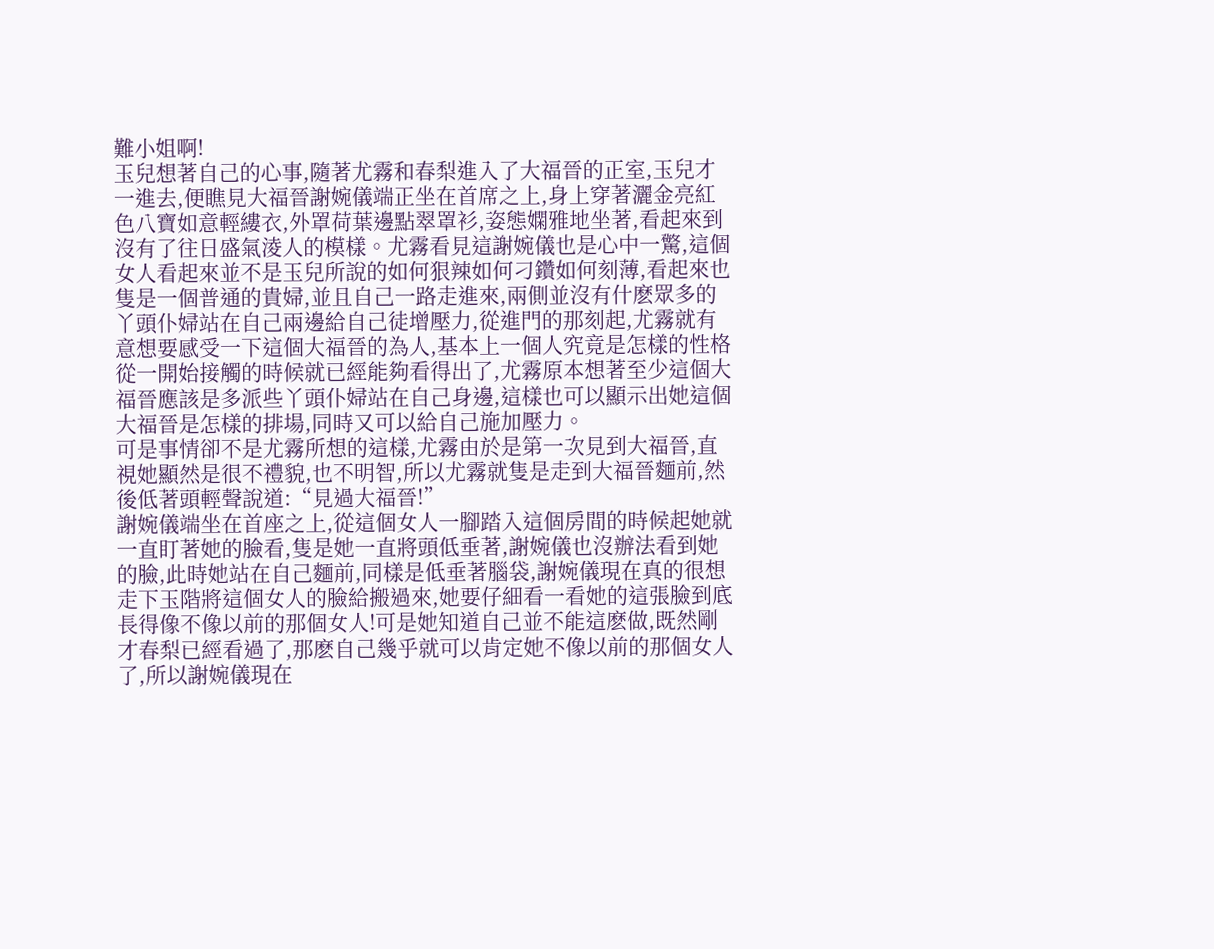難小姐啊!
玉兒想著自己的心事,隨著尤霧和春梨進入了大福晉的正室,玉兒才一進去,便瞧見大福晉謝婉儀端正坐在首席之上,身上穿著灑金亮紅色八寶如意輕縷衣,外罩荷葉邊點翠罩衫,姿態嫻雅地坐著,看起來到沒有了往日盛氣淩人的模樣。尤霧看見這謝婉儀也是心中一驚,這個女人看起來並不是玉兒所說的如何狠辣如何刁鑽如何刻薄,看起來也隻是一個普通的貴婦,並且自己一路走進來,兩側並沒有什麽眾多的丫頭仆婦站在自己兩邊給自己徒增壓力,從進門的那刻起,尤霧就有意想要感受一下這個大福晉的為人,基本上一個人究竟是怎樣的性格從一開始接觸的時候就已經能夠看得出了,尤霧原本想著至少這個大福晉應該是多派些丫頭仆婦站在自己身邊,這樣也可以顯示出她這個大福晉是怎樣的排場,同時又可以給自己施加壓力。
可是事情卻不是尤霧所想的這樣,尤霧由於是第一次見到大福晉,直視她顯然是很不禮貌,也不明智,所以尤霧就隻是走到大福晉麵前,然後低著頭輕聲說道:“見過大福晉!”
謝婉儀端坐在首座之上,從這個女人一腳踏入這個房間的時候起她就一直盯著她的臉看,隻是她一直將頭低垂著,謝婉儀也沒辦法看到她的臉,此時她站在自己麵前,同樣是低垂著腦袋,謝婉儀現在真的很想走下玉階將這個女人的臉給搬過來,她要仔細看一看她的這張臉到底長得像不像以前的那個女人!可是她知道自己並不能這麽做,既然剛才春梨已經看過了,那麽自己幾乎就可以肯定她不像以前的那個女人了,所以謝婉儀現在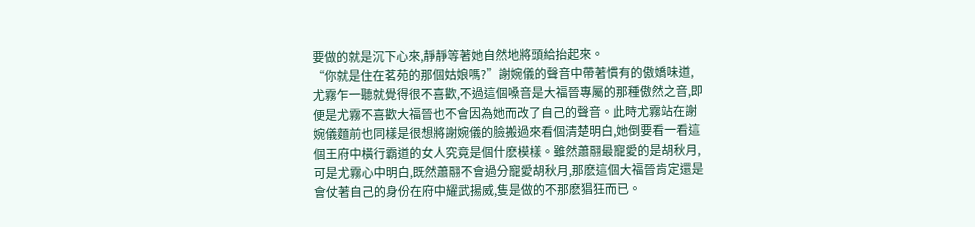要做的就是沉下心來,靜靜等著她自然地將頭給抬起來。
“你就是住在茗苑的那個姑娘嗎?”謝婉儀的聲音中帶著慣有的傲嬌味道,尤霧乍一聽就覺得很不喜歡,不過這個嗓音是大福晉專屬的那種傲然之音,即便是尤霧不喜歡大福晉也不會因為她而改了自己的聲音。此時尤霧站在謝婉儀麵前也同樣是很想將謝婉儀的臉搬過來看個清楚明白,她倒要看一看這個王府中橫行霸道的女人究竟是個什麽模樣。雖然蕭翮最寵愛的是胡秋月,可是尤霧心中明白,既然蕭翮不會過分寵愛胡秋月,那麽這個大福晉肯定還是會仗著自己的身份在府中耀武揚威,隻是做的不那麽猖狂而已。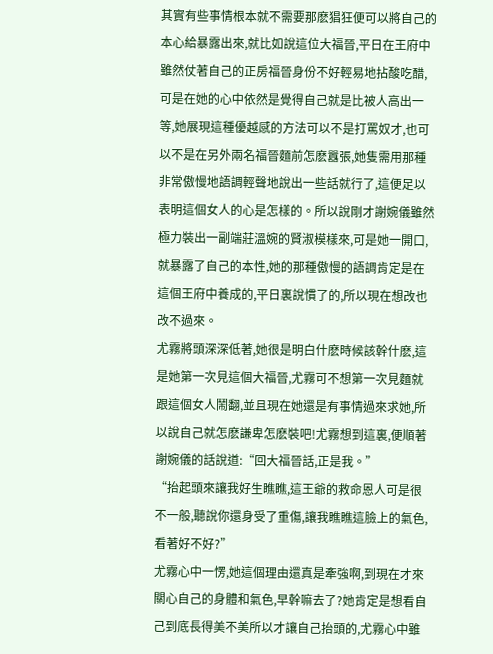其實有些事情根本就不需要那麽猖狂便可以將自己的本心給暴露出來,就比如說這位大福晉,平日在王府中雖然仗著自己的正房福晉身份不好輕易地拈酸吃醋,可是在她的心中依然是覺得自己就是比被人高出一等,她展現這種優越感的方法可以不是打罵奴才,也可以不是在另外兩名福晉麵前怎麽囂張,她隻需用那種非常傲慢地語調輕聲地說出一些話就行了,這便足以表明這個女人的心是怎樣的。所以說剛才謝婉儀雖然極力裝出一副端莊溫婉的賢淑模樣來,可是她一開口,就暴露了自己的本性,她的那種傲慢的語調肯定是在這個王府中養成的,平日裏說慣了的,所以現在想改也改不過來。
尤霧將頭深深低著,她很是明白什麽時候該幹什麽,這是她第一次見這個大福晉,尤霧可不想第一次見麵就跟這個女人鬧翻,並且現在她還是有事情過來求她,所以說自己就怎麽謙卑怎麽裝吧!尤霧想到這裏,便順著謝婉儀的話說道:“回大福晉話,正是我。”
“抬起頭來讓我好生瞧瞧,這王爺的救命恩人可是很不一般,聽說你還身受了重傷,讓我瞧瞧這臉上的氣色,看著好不好?”
尤霧心中一愣,她這個理由還真是牽強啊,到現在才來關心自己的身體和氣色,早幹嘛去了?她肯定是想看自己到底長得美不美所以才讓自己抬頭的,尤霧心中雖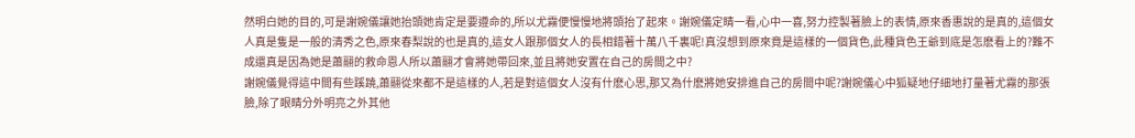然明白她的目的,可是謝婉儀讓她抬頭她肯定是要遵命的,所以尤霧便慢慢地將頭抬了起來。謝婉儀定睛一看,心中一喜,努力控製著臉上的表情,原來香惠說的是真的,這個女人真是隻是一般的清秀之色,原來春梨說的也是真的,這女人跟那個女人的長相錯著十萬八千裏呢!真沒想到原來竟是這樣的一個貨色,此種貨色王爺到底是怎麽看上的?難不成還真是因為她是蕭翮的救命恩人所以蕭翮才會將她帶回來,並且將她安置在自己的房間之中?
謝婉儀覺得這中間有些蹊蹺,蕭翮從來都不是這樣的人,若是對這個女人沒有什麽心思,那又為什麽將她安排進自己的房間中呢?謝婉儀心中狐疑地仔細地打量著尤霧的那張臉,除了眼睛分外明亮之外其他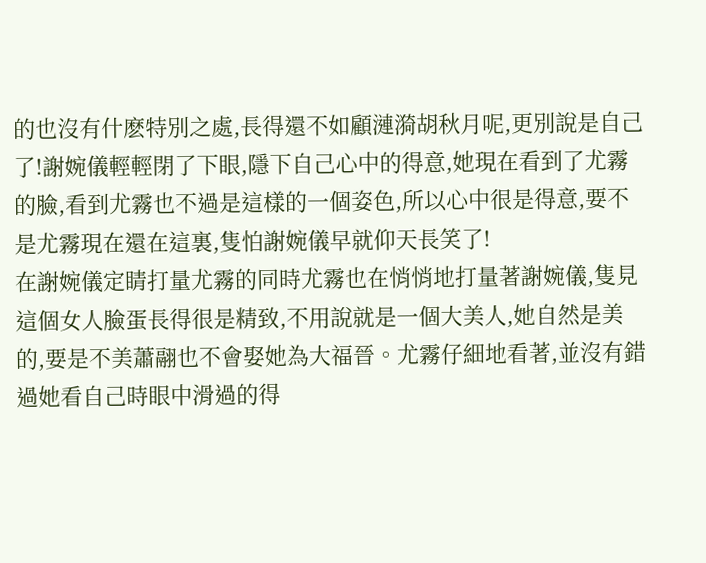的也沒有什麽特別之處,長得還不如顧漣漪胡秋月呢,更別說是自己了!謝婉儀輕輕閉了下眼,隱下自己心中的得意,她現在看到了尤霧的臉,看到尤霧也不過是這樣的一個姿色,所以心中很是得意,要不是尤霧現在還在這裏,隻怕謝婉儀早就仰天長笑了!
在謝婉儀定睛打量尤霧的同時尤霧也在悄悄地打量著謝婉儀,隻見這個女人臉蛋長得很是精致,不用說就是一個大美人,她自然是美的,要是不美蕭翮也不會娶她為大福晉。尤霧仔細地看著,並沒有錯過她看自己時眼中滑過的得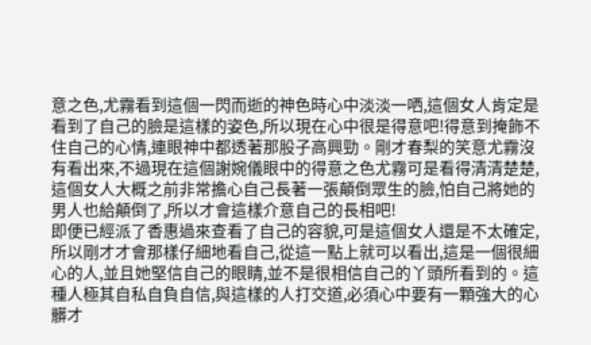意之色,尤霧看到這個一閃而逝的神色時心中淡淡一哂,這個女人肯定是看到了自己的臉是這樣的姿色,所以現在心中很是得意吧!得意到掩飾不住自己的心情,連眼神中都透著那股子高興勁。剛才春梨的笑意尤霧沒有看出來,不過現在這個謝婉儀眼中的得意之色尤霧可是看得清清楚楚,這個女人大概之前非常擔心自己長著一張顛倒眾生的臉,怕自己將她的男人也給顛倒了,所以才會這樣介意自己的長相吧!
即便已經派了香惠過來查看了自己的容貌,可是這個女人還是不太確定,所以剛才才會那樣仔細地看自己,從這一點上就可以看出,這是一個很細心的人,並且她堅信自己的眼睛,並不是很相信自己的丫頭所看到的。這種人極其自私自負自信,與這樣的人打交道,必須心中要有一顆強大的心髒才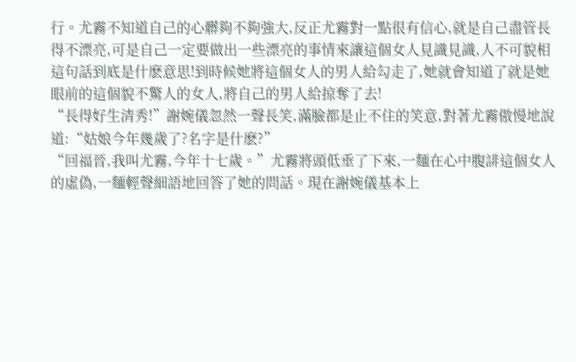行。尤霧不知道自己的心髒夠不夠強大,反正尤霧對一點很有信心,就是自己盡管長得不漂亮,可是自己一定要做出一些漂亮的事情來讓這個女人見識見識,人不可貌相這句話到底是什麽意思!到時候她將這個女人的男人給勾走了,她就會知道了就是她眼前的這個貌不驚人的女人,將自己的男人給掠奪了去!
“長得好生清秀!”謝婉儀忽然一聲長笑,滿臉都是止不住的笑意,對著尤霧傲慢地說道:“姑娘今年幾歲了?名字是什麽?”
“回福晉,我叫尤霧,今年十七歲。”尤霧將頭低垂了下來,一麵在心中腹誹這個女人的虛偽,一麵輕聲細語地回答了她的問話。現在謝婉儀基本上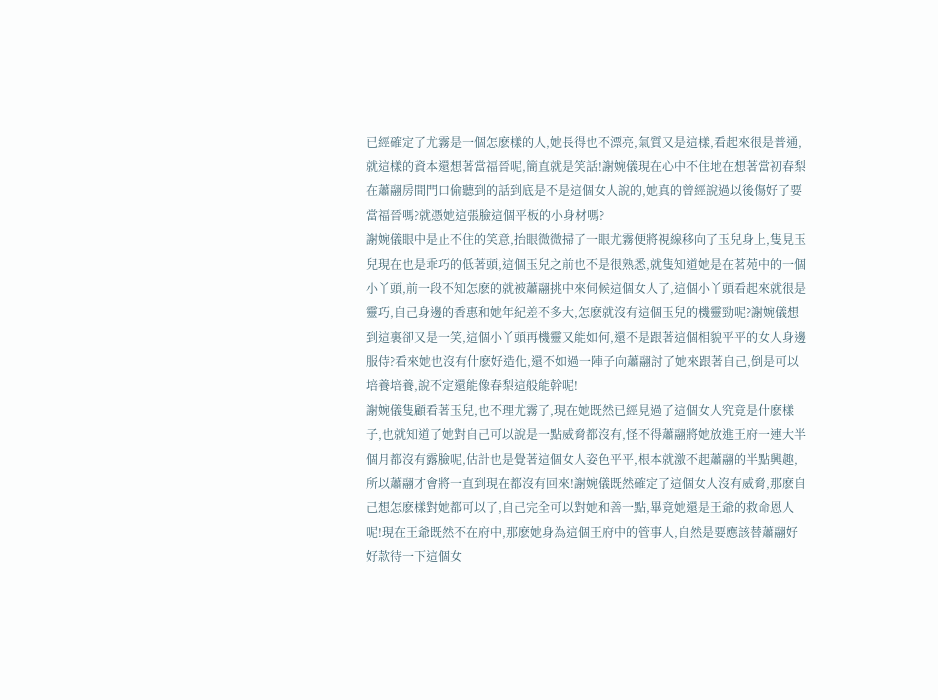已經確定了尤霧是一個怎麽樣的人,她長得也不漂亮,氣質又是這樣,看起來很是普通,就這樣的資本還想著當福晉呢,簡直就是笑話!謝婉儀現在心中不住地在想著當初春梨在蕭翮房間門口偷聽到的話到底是不是這個女人說的,她真的曾經說過以後傷好了要當福晉嗎?就憑她這張臉這個平板的小身材嗎?
謝婉儀眼中是止不住的笑意,抬眼微微掃了一眼尤霧便將視線移向了玉兒身上,隻見玉兒現在也是乖巧的低著頭,這個玉兒之前也不是很熟悉,就隻知道她是在茗苑中的一個小丫頭,前一段不知怎麽的就被蕭翮挑中來伺候這個女人了,這個小丫頭看起來就很是靈巧,自己身邊的香惠和她年紀差不多大,怎麽就沒有這個玉兒的機靈勁呢?謝婉儀想到這裏卻又是一笑,這個小丫頭再機靈又能如何,還不是跟著這個相貌平平的女人身邊服侍?看來她也沒有什麽好造化,還不如過一陣子向蕭翮討了她來跟著自己,倒是可以培養培養,說不定還能像春梨這般能幹呢!
謝婉儀隻顧看著玉兒,也不理尤霧了,現在她既然已經見過了這個女人究竟是什麽樣子,也就知道了她對自己可以說是一點威脅都沒有,怪不得蕭翮將她放進王府一連大半個月都沒有露臉呢,估計也是覺著這個女人姿色平平,根本就激不起蕭翮的半點興趣,所以蕭翮才會將一直到現在都沒有回來!謝婉儀既然確定了這個女人沒有威脅,那麽自己想怎麽樣對她都可以了,自己完全可以對她和善一點,畢竟她還是王爺的救命恩人呢!現在王爺既然不在府中,那麽她身為這個王府中的管事人,自然是要應該替蕭翮好好款待一下這個女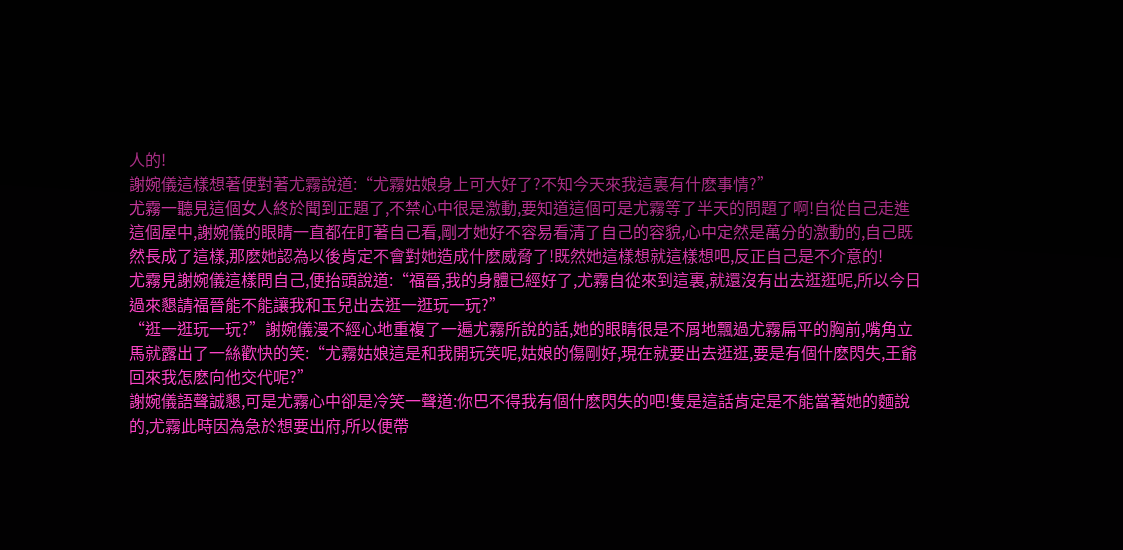人的!
謝婉儀這樣想著便對著尤霧說道:“尤霧姑娘身上可大好了?不知今天來我這裏有什麽事情?”
尤霧一聽見這個女人終於聞到正題了,不禁心中很是激動,要知道這個可是尤霧等了半天的問題了啊!自從自己走進這個屋中,謝婉儀的眼睛一直都在盯著自己看,剛才她好不容易看清了自己的容貌,心中定然是萬分的激動的,自己既然長成了這樣,那麽她認為以後肯定不會對她造成什麽威脅了!既然她這樣想就這樣想吧,反正自己是不介意的!
尤霧見謝婉儀這樣問自己,便抬頭說道:“福晉,我的身體已經好了,尤霧自從來到這裏,就還沒有出去逛逛呢,所以今日過來懇請福晉能不能讓我和玉兒出去逛一逛玩一玩?”
“逛一逛玩一玩?”謝婉儀漫不經心地重複了一遍尤霧所說的話,她的眼睛很是不屑地飄過尤霧扁平的胸前,嘴角立馬就露出了一絲歡快的笑:“尤霧姑娘這是和我開玩笑呢,姑娘的傷剛好,現在就要出去逛逛,要是有個什麽閃失,王爺回來我怎麽向他交代呢?”
謝婉儀語聲誠懇,可是尤霧心中卻是冷笑一聲道:你巴不得我有個什麽閃失的吧!隻是這話肯定是不能當著她的麵說的,尤霧此時因為急於想要出府,所以便帶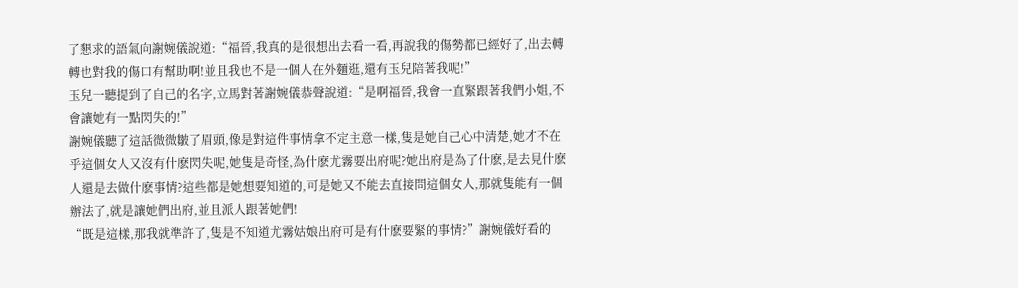了懇求的語氣向謝婉儀說道:“福晉,我真的是很想出去看一看,再說我的傷勢都已經好了,出去轉轉也對我的傷口有幫助啊!並且我也不是一個人在外麵逛,還有玉兒陪著我呢!”
玉兒一聽提到了自己的名字,立馬對著謝婉儀恭聲說道:“是啊福晉,我會一直緊跟著我們小姐,不會讓她有一點閃失的!”
謝婉儀聽了這話微微皺了眉頭,像是對這件事情拿不定主意一樣,隻是她自己心中清楚,她才不在乎這個女人又沒有什麽閃失呢,她隻是奇怪,為什麽尤霧要出府呢?她出府是為了什麽,是去見什麽人還是去做什麽事情?這些都是她想要知道的,可是她又不能去直接問這個女人,那就隻能有一個辦法了,就是讓她們出府,並且派人跟著她們!
“既是這樣,那我就準許了,隻是不知道尤霧姑娘出府可是有什麽要緊的事情?”謝婉儀好看的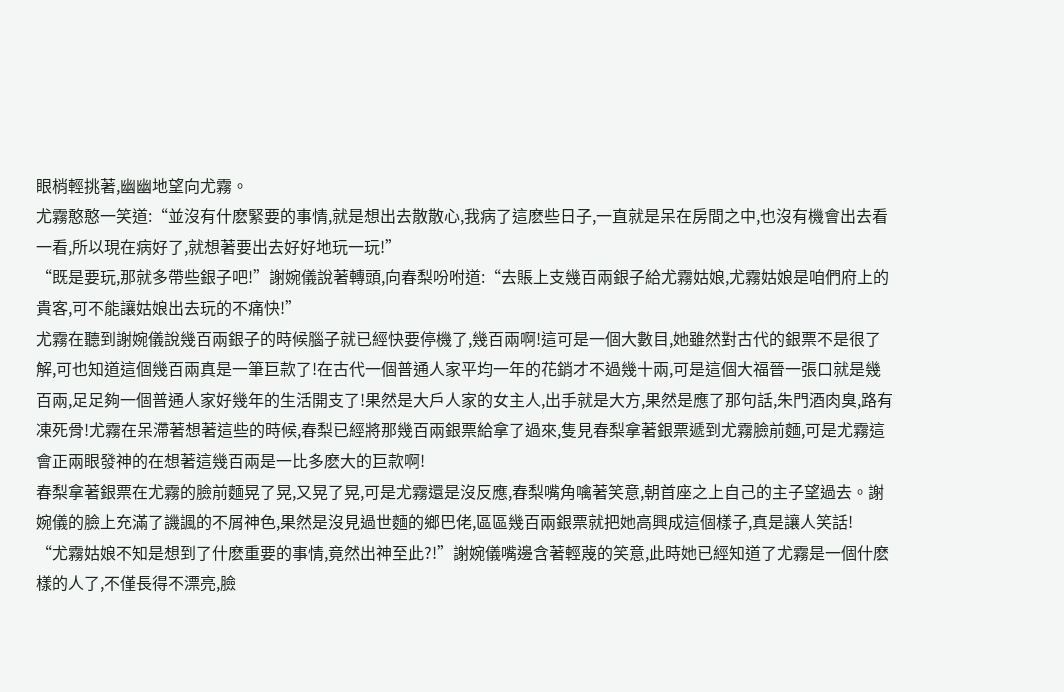眼梢輕挑著,幽幽地望向尤霧。
尤霧憨憨一笑道:“並沒有什麽緊要的事情,就是想出去散散心,我病了這麽些日子,一直就是呆在房間之中,也沒有機會出去看一看,所以現在病好了,就想著要出去好好地玩一玩!”
“既是要玩,那就多帶些銀子吧!”謝婉儀說著轉頭,向春梨吩咐道:“去賬上支幾百兩銀子給尤霧姑娘,尤霧姑娘是咱們府上的貴客,可不能讓姑娘出去玩的不痛快!”
尤霧在聽到謝婉儀說幾百兩銀子的時候腦子就已經快要停機了,幾百兩啊!這可是一個大數目,她雖然對古代的銀票不是很了解,可也知道這個幾百兩真是一筆巨款了!在古代一個普通人家平均一年的花銷才不過幾十兩,可是這個大福晉一張口就是幾百兩,足足夠一個普通人家好幾年的生活開支了!果然是大戶人家的女主人,出手就是大方,果然是應了那句話,朱門酒肉臭,路有凍死骨!尤霧在呆滯著想著這些的時候,春梨已經將那幾百兩銀票給拿了過來,隻見春梨拿著銀票遞到尤霧臉前麵,可是尤霧這會正兩眼發神的在想著這幾百兩是一比多麽大的巨款啊!
春梨拿著銀票在尤霧的臉前麵晃了晃,又晃了晃,可是尤霧還是沒反應,春梨嘴角噙著笑意,朝首座之上自己的主子望過去。謝婉儀的臉上充滿了譏諷的不屑神色,果然是沒見過世麵的鄉巴佬,區區幾百兩銀票就把她高興成這個樣子,真是讓人笑話!
“尤霧姑娘不知是想到了什麽重要的事情,竟然出神至此?!”謝婉儀嘴邊含著輕蔑的笑意,此時她已經知道了尤霧是一個什麽樣的人了,不僅長得不漂亮,臉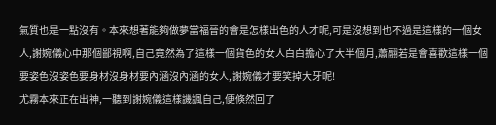氣質也是一點沒有。本來想著能夠做夢當福晉的會是怎樣出色的人才呢,可是沒想到也不過是這樣的一個女人,謝婉儀心中那個鄙視啊,自己竟然為了這樣一個貨色的女人白白擔心了大半個月,蕭翮若是會喜歡這樣一個要姿色沒姿色要身材沒身材要內涵沒內涵的女人,謝婉儀才要笑掉大牙呢!
尤霧本來正在出神,一聽到謝婉儀這樣譏諷自己,便倏然回了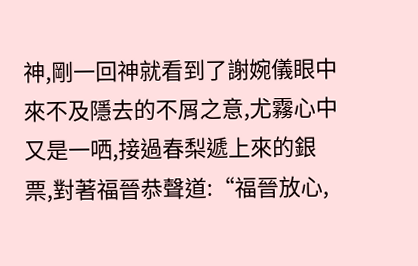神,剛一回神就看到了謝婉儀眼中來不及隱去的不屑之意,尤霧心中又是一哂,接過春梨遞上來的銀票,對著福晉恭聲道:“福晉放心,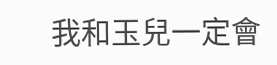我和玉兒一定會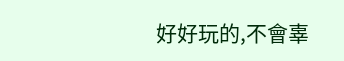好好玩的,不會辜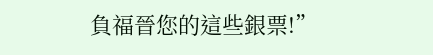負福晉您的這些銀票!”